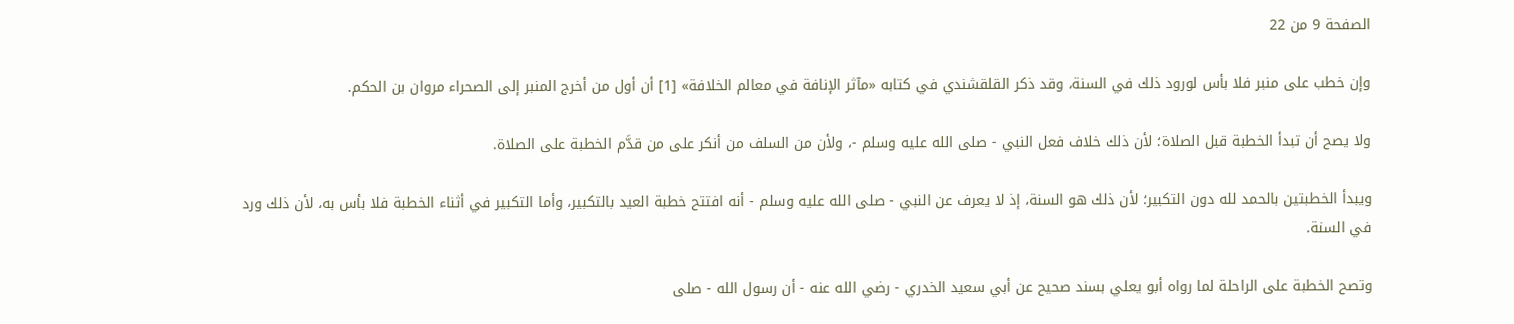الصفحة 9 من 22

وإن خطب على منبر فلا بأس لورود ذلك في السنة، وقد ذكر القلقشندي في كتابه «مآثر الإنافة في معالم الخلافة» [1] أن أول من أخرج المنبر إلى الصحراء مروان بن الحكم.

ولا يصح أن تبدأ الخطبة قبل الصلاة؛ لأن ذلك خلاف فعل النبي - صلى الله عليه وسلم -، ولأن من السلف من أنكر على من قدَّم الخطبة على الصلاة.

ويبدأ الخطبتين بالحمد لله دون التكبير؛ لأن ذلك هو السنة، إذ لا يعرف عن النبي - صلى الله عليه وسلم - أنه افتتح خطبة العيد بالتكبير، وأما التكبير في أثناء الخطبة فلا بأس به، لأن ذلك ورد في السنة.

وتصح الخطبة على الراحلة لما رواه أبو يعلي بسند صحيح عن أبي سعيد الخدري - رضي الله عنه - أن رسول الله - صلى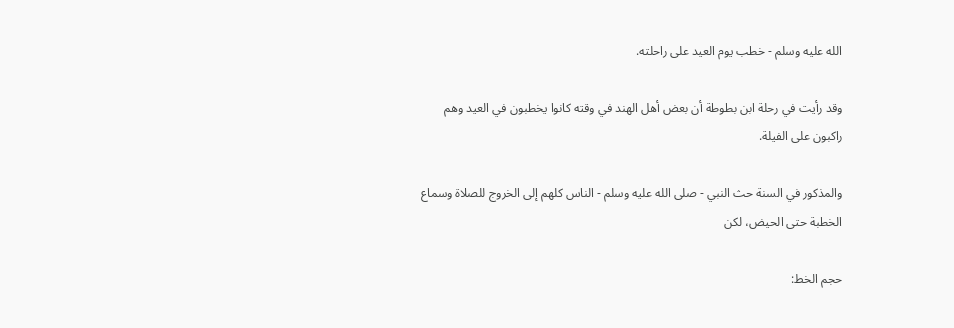الله عليه وسلم - خطب يوم العيد على راحلته.

وقد رأيت في رحلة ابن بطوطة أن بعض أهل الهند في وقته كانوا يخطبون في العيد وهم راكبون على الفيلة.

والمذكور في السنة حث النبي - صلى الله عليه وسلم - الناس كلهم إلى الخروج للصلاة وسماع الخطبة حتى الحيض، لكن

حجم الخط: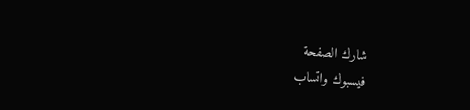شارك الصفحة
فيسبوك واتساب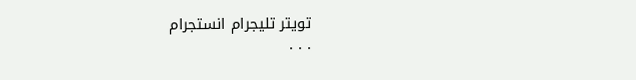تويتر تليجرام انستجرام
. . .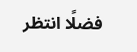فضلًا انتظر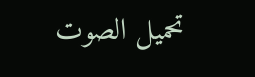تحميل الصوت